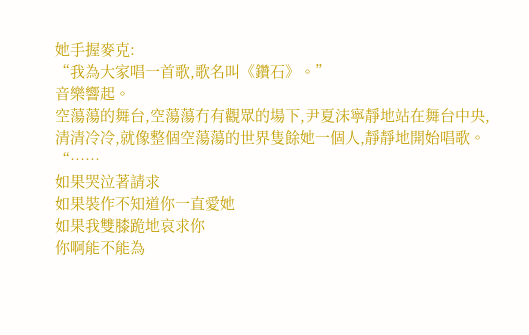她手握麥克:
“我為大家唱一首歌,歌名叫《鑽石》。”
音樂響起。
空蕩蕩的舞台,空蕩蕩冇有觀眾的場下,尹夏沫寧靜地站在舞台中央,清清冷冷,就像整個空蕩蕩的世界隻餘她一個人,靜靜地開始唱歌。
“……
如果哭泣著請求
如果裝作不知道你一直愛她
如果我雙膝跪地哀求你
你啊能不能為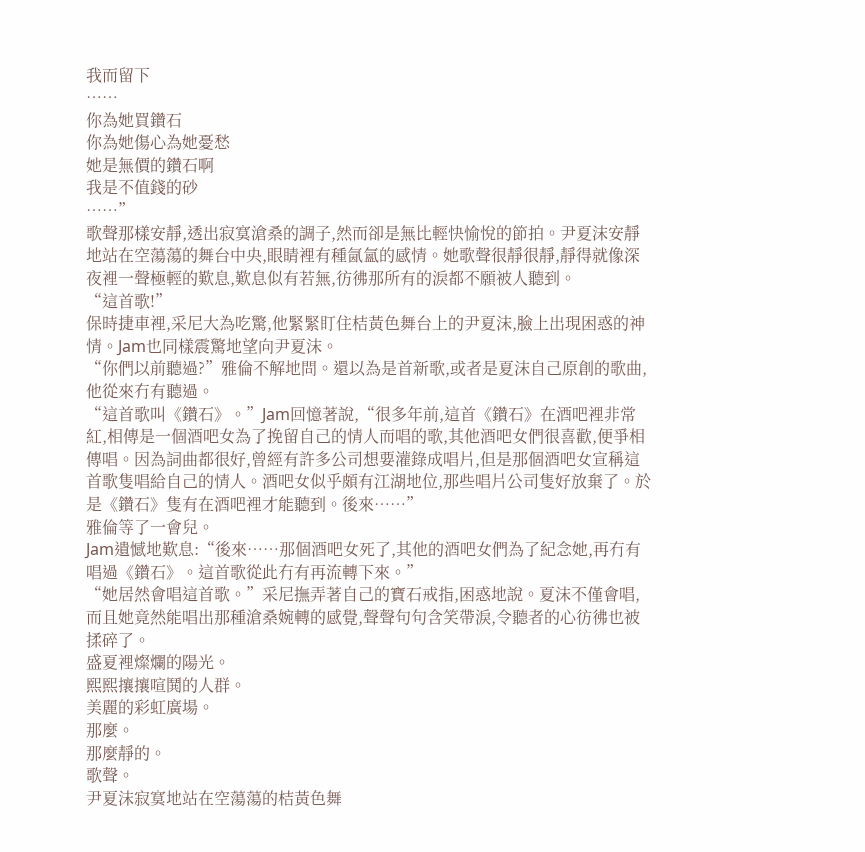我而留下
……
你為她買鑽石
你為她傷心為她憂愁
她是無價的鑽石啊
我是不值錢的砂
……”
歌聲那樣安靜,透出寂寞滄桑的調子,然而卻是無比輕快愉悅的節拍。尹夏沫安靜地站在空蕩蕩的舞台中央,眼睛裡有種氤氳的感情。她歌聲很靜很靜,靜得就像深夜裡一聲極輕的歎息,歎息似有若無,彷彿那所有的淚都不願被人聽到。
“這首歌!”
保時捷車裡,采尼大為吃驚,他緊緊盯住桔黃色舞台上的尹夏沫,臉上出現困惑的神情。Jam也同樣震驚地望向尹夏沫。
“你們以前聽過?”雅倫不解地問。還以為是首新歌,或者是夏沫自己原創的歌曲,他從來冇有聽過。
“這首歌叫《鑽石》。”Jam回憶著說,“很多年前,這首《鑽石》在酒吧裡非常紅,相傳是一個酒吧女為了挽留自己的情人而唱的歌,其他酒吧女們很喜歡,便爭相傳唱。因為詞曲都很好,曾經有許多公司想要灌錄成唱片,但是那個酒吧女宣稱這首歌隻唱給自己的情人。酒吧女似乎頗有江湖地位,那些唱片公司隻好放棄了。於是《鑽石》隻有在酒吧裡才能聽到。後來……”
雅倫等了一會兒。
Jam遺憾地歎息:“後來……那個酒吧女死了,其他的酒吧女們為了紀念她,再冇有唱過《鑽石》。這首歌從此冇有再流轉下來。”
“她居然會唱這首歌。”采尼撫弄著自己的寶石戒指,困惑地說。夏沫不僅會唱,而且她竟然能唱出那種滄桑婉轉的感覺,聲聲句句含笑帶淚,令聽者的心彷彿也被揉碎了。
盛夏裡燦爛的陽光。
熙熙攘攘喧鬨的人群。
美麗的彩虹廣場。
那麼。
那麼靜的。
歌聲。
尹夏沫寂寞地站在空蕩蕩的桔黃色舞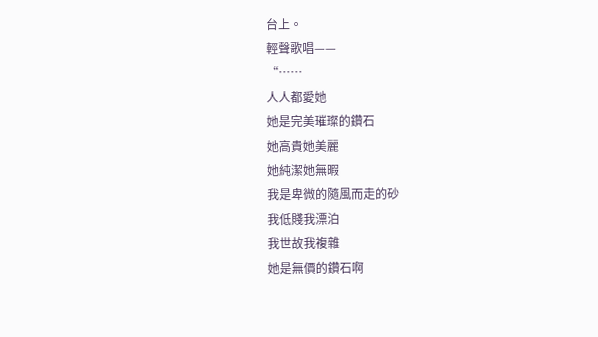台上。
輕聲歌唱——
“……
人人都愛她
她是完美璀璨的鑽石
她高貴她美麗
她純潔她無暇
我是卑微的隨風而走的砂
我低賤我漂泊
我世故我複雜
她是無價的鑽石啊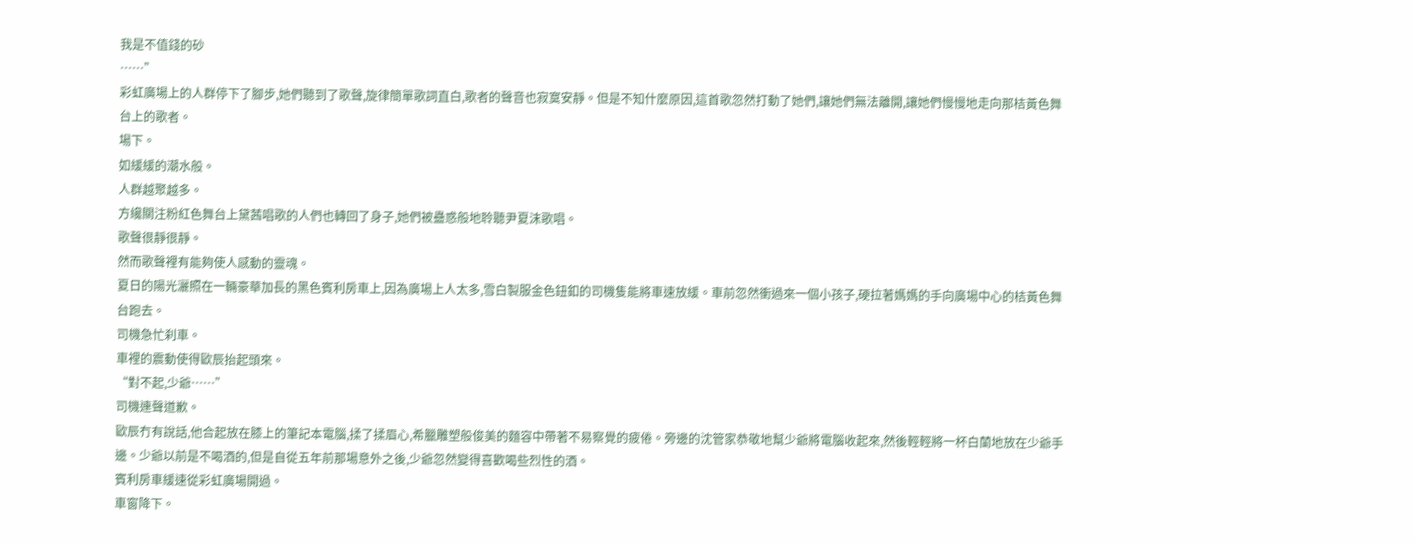我是不值錢的砂
……”
彩虹廣場上的人群停下了腳步,她們聽到了歌聲,旋律簡單歌詞直白,歌者的聲音也寂寞安靜。但是不知什麼原因,這首歌忽然打動了她們,讓她們無法離開,讓她們慢慢地走向那桔黃色舞台上的歌者。
場下。
如緩緩的潮水般。
人群越聚越多。
方纔關注粉紅色舞台上黛茜唱歌的人們也轉回了身子,她們被蠱惑般地聆聽尹夏沫歌唱。
歌聲很靜很靜。
然而歌聲裡有能夠使人感動的靈魂。
夏日的陽光灑照在一輛豪華加長的黑色賓利房車上,因為廣場上人太多,雪白製服金色鈕釦的司機隻能將車速放緩。車前忽然衝過來一個小孩子,硬拉著媽媽的手向廣場中心的桔黃色舞台跑去。
司機急忙刹車。
車裡的震動使得歐辰抬起頭來。
“對不起,少爺……”
司機連聲道歉。
歐辰冇有說話,他合起放在膝上的筆記本電腦,揉了揉眉心,希臘雕塑般俊美的麵容中帶著不易察覺的疲倦。旁邊的沈管家恭敬地幫少爺將電腦收起來,然後輕輕將一杯白蘭地放在少爺手邊。少爺以前是不喝酒的,但是自從五年前那場意外之後,少爺忽然變得喜歡喝些烈性的酒。
賓利房車緩速從彩虹廣場開過。
車窗降下。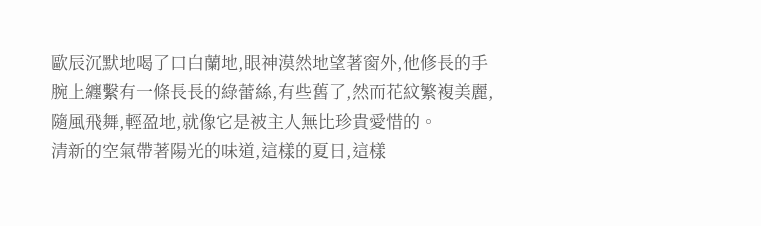歐辰沉默地喝了口白蘭地,眼神漠然地望著窗外,他修長的手腕上纏繫有一條長長的綠蕾絲,有些舊了,然而花紋繁複美麗,隨風飛舞,輕盈地,就像它是被主人無比珍貴愛惜的。
清新的空氣帶著陽光的味道,這樣的夏日,這樣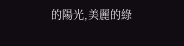的陽光,美麗的綠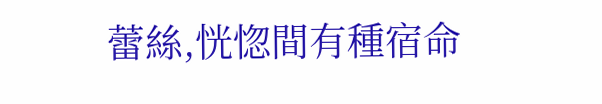蕾絲,恍惚間有種宿命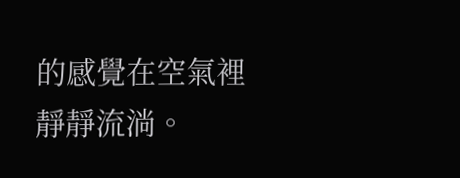的感覺在空氣裡靜靜流淌。